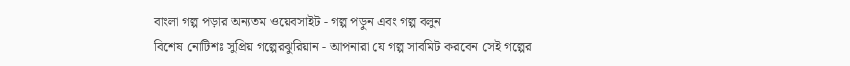বাংলা গল্প পড়ার অন্যতম ওয়েবসাইট - গল্প পড়ুন এবং গল্প বলুন
বিশেষ নোটিশঃ সুপ্রিয় গল্পেরঝুরিয়ান - আপনারা যে গল্প সাবমিট করবেন সেই গল্পের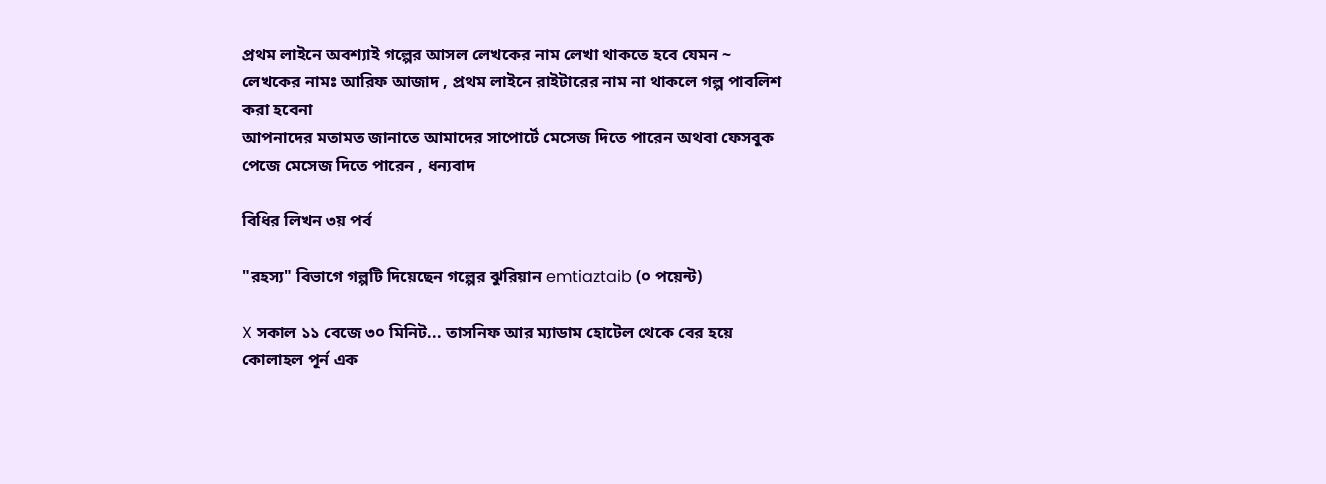প্রথম লাইনে অবশ্যাই গল্পের আসল লেখকের নাম লেখা থাকতে হবে যেমন ~ লেখকের নামঃ আরিফ আজাদ , প্রথম লাইনে রাইটারের নাম না থাকলে গল্প পাবলিশ করা হবেনা
আপনাদের মতামত জানাতে আমাদের সাপোর্টে মেসেজ দিতে পারেন অথবা ফেসবুক পেজে মেসেজ দিতে পারেন , ধন্যবাদ

বিধির লিখন ৩য় পর্ব

"রহস্য" বিভাগে গল্পটি দিয়েছেন গল্পের ঝুরিয়ান emtiaztaib (০ পয়েন্ট)

X সকাল ১১ বেজে ৩০ মিনিট... তাসনিফ আর ম্যাডাম হোটেল থেকে বের হয়ে কোলাহল পূর্ন এক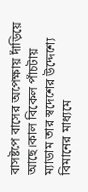বাসষ্টপে বাসের অপেক্ষায় দাঁড়িয়ে আছে।কাল বিকেল পাঁচটায় ম্যাডাম তার স্বদেশের উদ্দেশ্যে বিমানের মাধ্যমে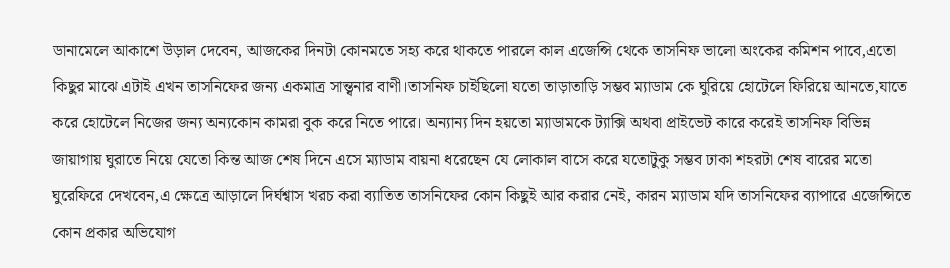ডানামেলে আকাশে উড়াল দেবেন, আজকের দিনটা কোনমতে সহ্য করে থাকতে পারলে কাল এজেন্সি থেকে তাসনিফ ভালো অংকের কমিশন পাবে,এতো কিছুর মাঝে এটাই এখন তাসনিফের জন্য একমাত্র সান্ত্বনার বাণী।তাসনিফ চাইছিলো যতো তাড়াতাড়ি সম্ভব ম্যাডাম কে ঘুরিয়ে হোটেলে ফিরিয়ে আনতে,যাতে করে হোটেলে নিজের জন্য অন্যকোন কামরা বুক করে নিতে পারে। অন্যান্য দিন হয়তো ম্যাডামকে ট্যাক্সি অথবা প্রাইভেট কারে করেই তাসনিফ বিভিন্ন জায়াগায় ঘুরাতে নিয়ে যেতো কিন্ত আজ শেষ দিনে এসে ম্যাডাম বায়না ধরেছেন যে লোকাল বাসে করে যতোটুকু সম্ভব ঢাকা শহরটা শেষ বারের মতো ঘুরেফিরে দেখবেন,এ ক্ষেত্রে আড়ালে দির্ঘশ্বাস খরচ করা ব্যাতিত তাসনিফের কোন কিছুই আর করার নেই, কারন ম্যাডাম যদি তাসনিফের ব্যাপারে এজেন্সিতে কোন প্রকার অভিযোগ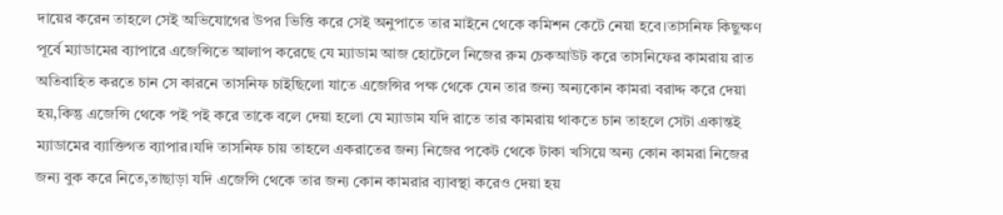দায়ের করেন তাহলে সেই অভিযোগের উপর ভিত্তি করে সেই অনুপাতে তার মাইনে থেকে কমিশন কেটে নেয়া হবে।তাসনিফ কিছুক্ষণ পূর্বে ম্যাডামের ব্যাপারে এজেন্সিতে আলাপ করেছে যে ম্যাডাম আজ হোটেলে নিজের রুম চেকআউট করে তাসনিফের কামরায় রাত অতিবাহিত করতে চান সে কারনে তাসনিফ চাইছিলো যাতে এজেন্সির পক্ষ থেকে যেন তার জন্য অন্যকোন কামরা বরাদ্দ করে দেয়া হয়,কিন্তু এজেন্সি থেকে পই পই করে তাকে বলে দেয়া হলো যে ম্যাডাম যদি রাতে তার কামরায় থাকতে চান তাহলে সেটা একান্তই ম্যাডামের ব্যাক্তিগত ব্যাপার।যদি তাসনিফ চায় তাহলে একরাতের জন্য নিজের পকেট থেকে টাকা খসিয়ে অন্য কোন কামরা নিজের জন্য বুক করে নিতে,তাছাড়া যদি এজেন্সি থেকে তার জন্য কোন কামরার ব্যাবস্থা করেও দেয়া হয়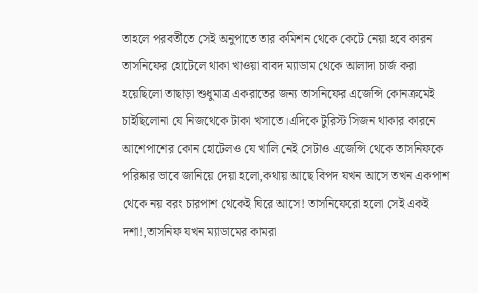তাহলে পরবর্তীতে সেই অনুপাতে তার কমিশন থেকে কেটে নেয়া হবে কারন তাসনিফের হোটেলে থাকা খাওয়া বাবদ ম্যাডাম থেকে আলাদা চার্জ করা হয়েছিলো তাছাড়া শুধুমাত্র একরাতের জন্য তাসনিফের এজেন্সি কোনক্রমেই চাইছিলোনা যে নিজথেকে টাকা খসাতে।এদিকে টুরিস্ট সিজন থাকার কারনে আশেপাশের কোন হোটেলও যে খালি নেই সেটাও এজেন্সি থেকে তাসনিফকে পরিষ্কার ভাবে জানিয়ে দেয়া হলো,কথায় আছে বিপদ যখন আসে তখন একপাশ থেকে নয় বরং চারপাশ থেকেই ঘিরে আসে! তাসনিফেরো হলো সেই একই দশা!,তাসনিফ যখন ম্যাডামের কামরা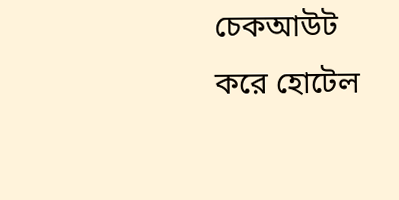চেকআউট করে হোটেল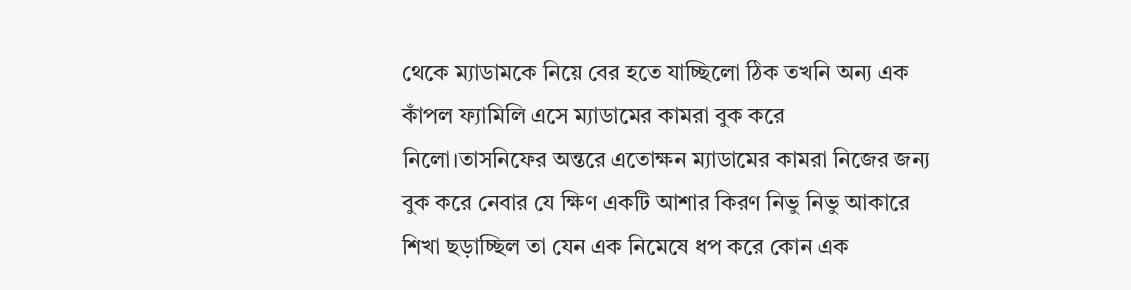থেকে ম্যাডামকে নিয়ে বের হতে যাচ্ছিলো ঠিক তখনি অন্য এক কাঁপল ফ্যামিলি এসে ম্যাডামের কামরা বুক করে নিলো।তাসনিফের অন্তরে এতোক্ষন ম্যাডামের কামরা নিজের জন্য বুক করে নেবার যে ক্ষিণ একটি আশার কিরণ নিভু নিভু আকারে শিখা ছড়াচ্ছিল তা যেন এক নিমেষে ধপ করে কোন এক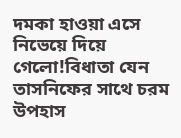দমকা হাওয়া এসে নিভেয়ে দিয়ে গেলো!বিধাতা যেন তাসনিফের সাথে চরম উপহাস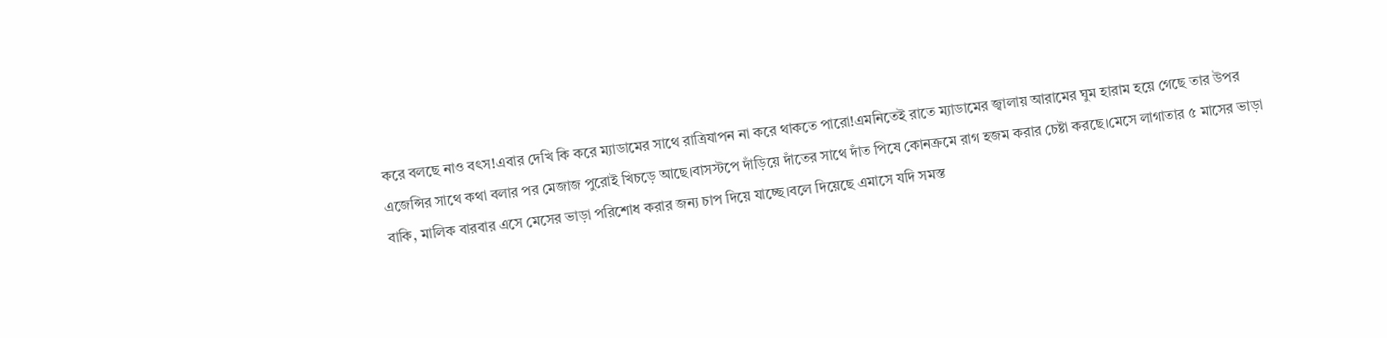করে বলছে নাও বৎস!এবার দেখি কি করে ম্যাডামের সাথে রাত্রিযাপন না করে থাকতে পারো!এমনিতেই রাতে ম্যাডামের জ্বালায় আরামের ঘুম হারাম হয়ে গেছে তার উপর এজেন্সির সাথে কথা বলার পর মেজাজ পুরোই খিচড়ে আছে।বাসস্টপে দাঁড়িয়ে দাঁতের সাথে দাঁত পিষে কোনক্রমে রাগ হজম করার চেষ্টা করছে।মেসে লাগাতার ৫ মাসের ভাড়া বাকি, মালিক বারবার এসে মেসের ভাড়া পরিশোধ করার জন্য চাপ দিয়ে যাচ্ছে।বলে দিয়েছে এমাসে যদি সমস্ত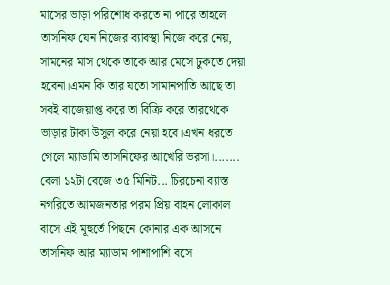মাসের ভাড়া পরিশোধ করতে না পারে তাহলে তাসনিফ যেন নিজের ব্যাবস্থা নিজে করে নেয়, সামনের মাস থেকে তাকে আর মেসে ঢুকতে দেয়া হবেনা।এমন কি তার যতো সামানপাতি আছে তা সবই বাজেয়াপ্ত করে তা বিক্রি করে তারথেকে ভাড়ার টাকা উসুল করে নেয়া হবে।এখন ধরতে গেলে ম্যাডামি তাসনিফের আখেরি ভরসা।....... বেলা ১২টা বেজে ৩৫ মিনিট... চিরচেনা ব্যাস্ত নগরিতে আমজনতার পরম প্রিয় বাহন লোকাল বাসে এই মূহুর্তে পিছনে কোনার এক আসনে তাসনিফ আর ম্যাডাম পাশাপাশি বসে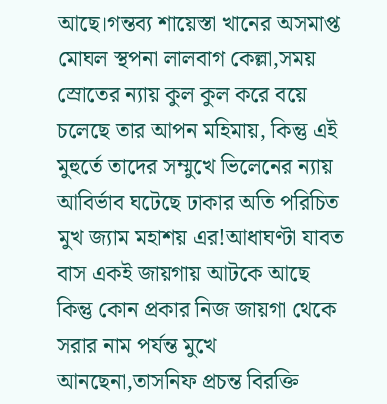আছে।গন্তব্য শায়েস্তা খানের অসমাপ্ত মোঘল স্থপনা লালবাগ কেল্লা,সময় স্রোতের ন্যায় কুল কুল করে বয়ে চলেছে তার আপন মহিমায়, কিন্তু এই মুহুর্তে তাদের সম্মুখে ভিলেনের ন্যায় আবির্ভাব ঘটেছে ঢাকার অতি পরিচিত মুখ জ্যাম মহাশয় এর!আধাঘণ্টা যাবত বাস একই জায়গায় আটকে আছে কিন্তু কোন প্রকার নিজ জায়গা থেকে সরার নাম পর্যন্ত মুখে আনছেনা,তাসনিফ প্রচন্ত বিরক্তি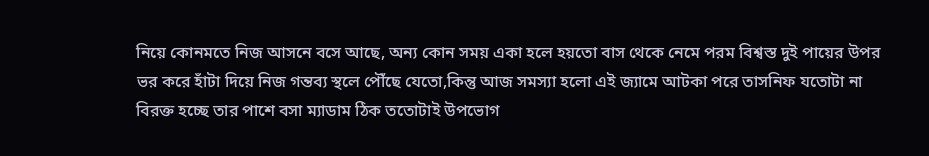নিয়ে কোনমতে নিজ আসনে বসে আছে, অন্য কোন সময় একা হলে হয়তো বাস থেকে নেমে পরম বিশ্বস্ত দুই পায়ের উপর ভর করে হাঁটা দিয়ে নিজ গন্তব্য স্থলে পৌঁছে যেতো,কিন্তু আজ সমস্যা হলো এই জ্যামে আটকা পরে তাসনিফ যতোটা না বিরক্ত হচ্ছে তার পাশে বসা ম্যাডাম ঠিক ততোটাই উপভোগ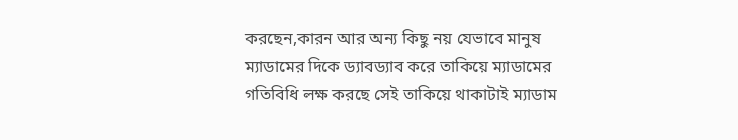করছেন,কারন আর অন্য কিছু নয় যেভাবে মানুষ ম্যাডামের দিকে ড্যাবড্যাব করে তাকিয়ে ম্যাডামের গতিবিধি লক্ষ করছে সেই তাকিয়ে থাকাটাই ম্যাডাম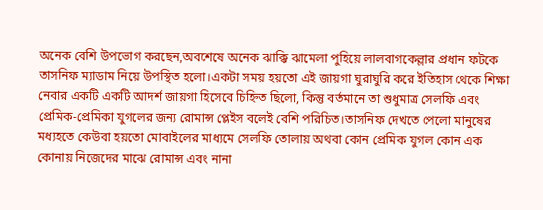অনেক বেশি উপভোগ করছেন,অবশেষে অনেক ঝাক্কি ঝামেলা পুহিয়ে লালবাগকেল্লার প্রধান ফটকে তাসনিফ ম্যাডাম নিয়ে উপস্থিত হলো।একটা সময় হয়তো এই জায়গা ঘুরাঘুরি করে ইতিহাস থেকে শিক্ষা নেবার একটি একটি আদর্শ জায়গা হিসেবে চিহ্নিত ছিলো, কিন্তু বর্তমানে তা শুধুমাত্র সেলফি এবং প্রেমিক-প্রেমিকা যুগলের জন্য রোমান্স প্লেইস বলেই বেশি পরিচিত।তাসনিফ দেখতে পেলো মানুষের মধ্যহতে কেউবা হয়তো মোবাইলের মাধ্যমে সেলফি তোলায় অথবা কোন প্রেমিক যুগল কোন এক কোনায় নিজেদের মাঝে রোমান্স এবং নানা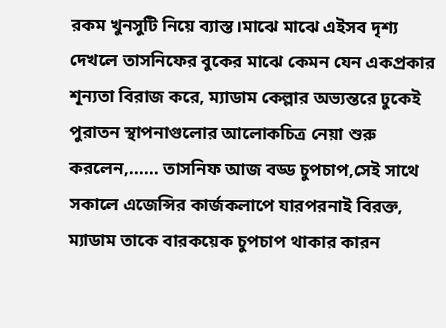রকম খুনসুটি নিয়ে ব্যাস্ত।মাঝে মাঝে এইসব দৃশ্য দেখলে তাসনিফের বুকের মাঝে কেমন যেন একপ্রকার শূন্যতা বিরাজ করে, ম্যাডাম কেল্লার অভ্যন্তরে ঢুকেই পুরাতন স্থাপনাগুলোর আলোকচিত্র নেয়া শুরু করলেন,...... তাসনিফ আজ বড্ড চুপচাপ,সেই সাথে সকালে এজেন্সির কার্জকলাপে যারপরনাই বিরক্ত, ম্যাডাম তাকে বারকয়েক চুপচাপ থাকার কারন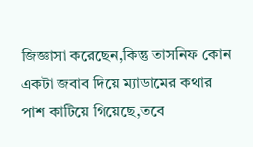জিজ্ঞাসা করেছেন,কিন্তু তাসনিফ কোন একটা জবাব দিয়ে ম্যাডামের কথার পাশ কাটিয়ে গিয়েছে,তবে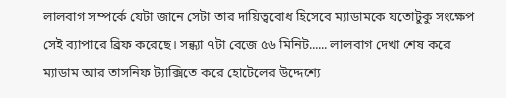লালবাগ সম্পর্কে যেটা জানে সেটা তার দায়িত্ববোধ হিসেবে ম্যাডামকে যতোটুকু সংক্ষেপ সেই ব্যাপারে ব্রিফ করেছে। সন্ধ্যা ৭টা বেজে ৫৬ মিনিট...... লালবাগ দেখা শেষ করে ম্যাডাম আর তাসনিফ ট্যাক্সিতে করে হোটেলের উদ্দেশ্যে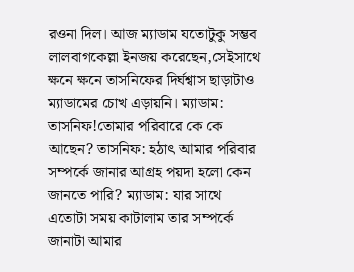রওনা দিল। আজ ম্যাডাম যতোটুকু সম্ভব লালবাগকেল্লা ইনজয় করেছেন,সেইসাথে ক্ষনে ক্ষনে তাসনিফের দির্ঘশ্বাস ছাড়াটাও ম্যাডামের চোখ এড়ায়নি। ম্যাডাম: তাসনিফ!তোমার পরিবারে কে কে আছেন? তাসনিফ: হঠাৎ আমার পরিবার সম্পর্কে জানার আগ্রহ পয়দা হলো কেন জানতে পারি? ম্যাডাম: যার সাথে এতোটা সময় কাটালাম তার সম্পর্কে জানাটা আমার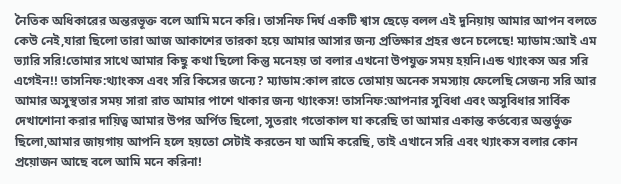নৈতিক অধিকারের অন্তরভূক্ত বলে আমি মনে করি। তাসনিফ দির্ঘ একটি শ্বাস ছেড়ে বলল এই দুনিয়ায় আমার আপন বলতে কেউ নেই,যারা ছিলো তারা আজ আকাশের তারকা হয়ে আমার আসার জন্য প্রতিক্ষার প্রহর গুনে চলেছে! ম্যাডাম:আই এম ভ্যারি সরি!তোমার সাথে আমার কিছু কথা ছিলো কিন্তু মনেহয় তা বলার এখনো উপযুক্ত সময় হয়নি।এন্ড থ্যাংকস অর সরি এগেইন!! তাসনিফ:থ্যাংকস এবং সরি কিসের জন্যে? ম্যাডাম:কাল রাতে তোমায় অনেক সমস্যায় ফেলেছি সেজন্য সরি আর আমার অসুস্থতার সময় সারা রাত আমার পাশে থাকার জন্য থ্যাংকস! তাসনিফ:আপনার সুবিধা এবং অসুবিধার সার্বিক দেখাশোনা করার দায়িত্ব আমার উপর অর্পিত ছিলো, সুতরাং গতোকাল যা করেছি তা আমার একান্ত কর্তব্যের অন্তর্ভুক্ত ছিলো,আমার জায়গায় আপনি হলে হয়তো সেটাই করতেন যা আমি করেছি, তাই এখানে সরি এবং থ্যাংকস বলার কোন প্রয়োজন আছে বলে আমি মনে করিনা!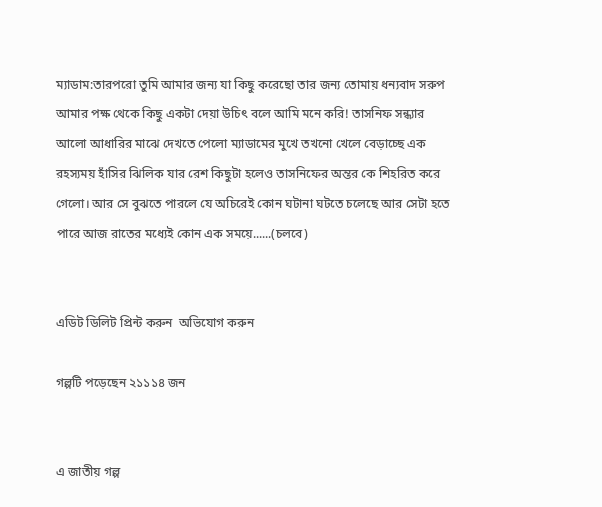ম্যাডাম:তারপরো তুমি আমার জন্য যা কিছু করেছো তার জন্য তোমায় ধন্যবাদ সরুপ আমার পক্ষ থেকে কিছু একটা দেয়া উচিৎ বলে আমি মনে করি! তাসনিফ সন্ধ্যার আলো আধারির মাঝে দেখতে পেলো ম্যাডামের মুখে তখনো খেলে বেড়াচ্ছে এক রহস্যময় হাঁসির ঝিলিক যার রেশ কিছুটা হলেও তাসনিফের অন্তর কে শিহরিত করে গেলো। আর সে বুঝতে পারলে যে অচিরেই কোন ঘটানা ঘটতে চলেছে আর সেটা হতে পারে আজ রাতের মধ্যেই কোন এক সময়ে......(চলবে)


এডিট ডিলিট প্রিন্ট করুন  অভিযোগ করুন

গল্পটি পড়েছেন ২১১১৪ জন


এ জাতীয় গল্প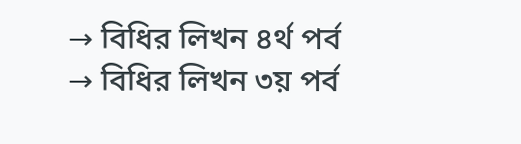→ বিধির লিখন ৪র্থ পর্ব
→ বিধির লিখন ৩য় পর্ব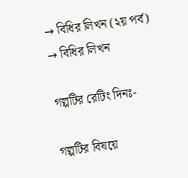→ বিধির লিখন (২য় পর্ব)
→ বিধির লিখন

গল্পটির রেটিং দিনঃ-

গল্পটির বিষয়ে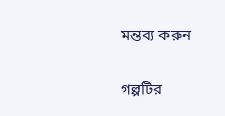মন্তব্য করুন

গল্পটির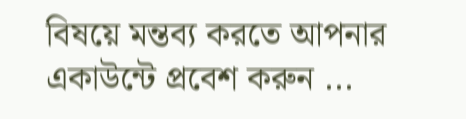বিষয়ে মন্তব্য করতে আপনার একাউন্টে প্রবেশ করুন ...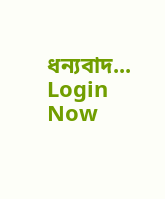ধন্যবাদ... Login Now